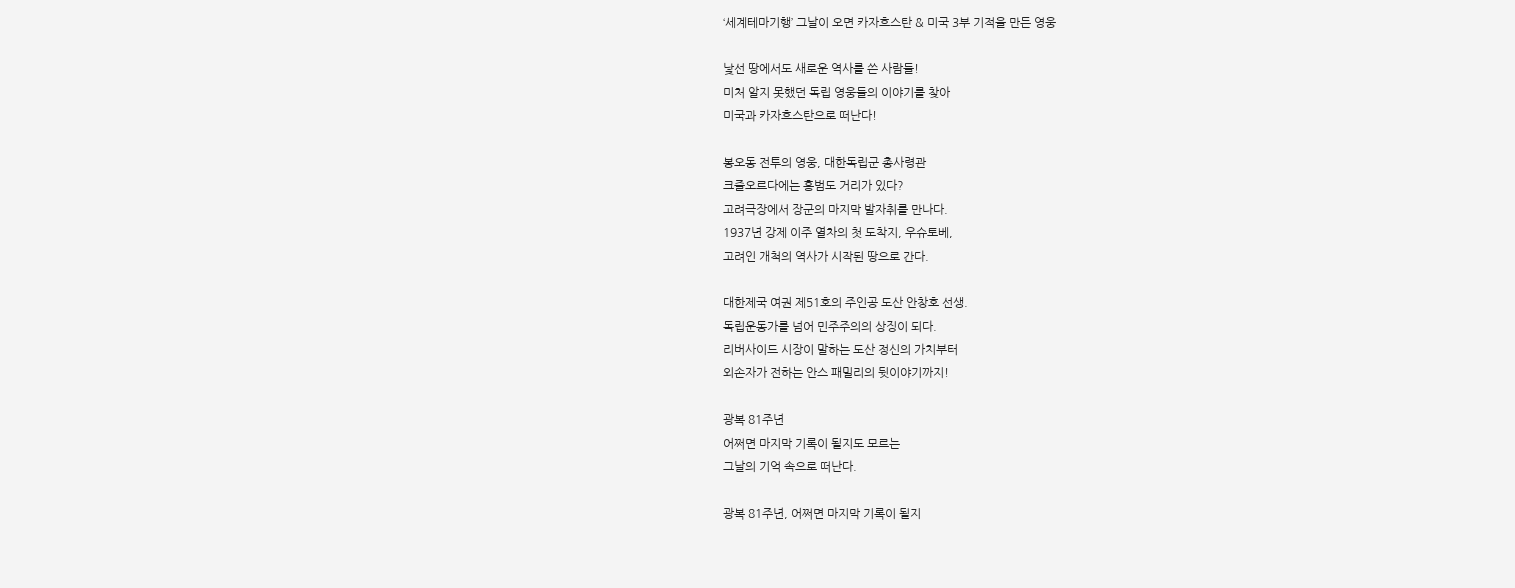‘세계테마기행’ 그날이 오면 카자흐스탄 & 미국 3부 기적을 만든 영웅

낯선 땅에서도 새로운 역사를 쓴 사람들!
미처 알지 못했던 독립 영웅들의 이야기를 찾아
미국과 카자흐스탄으로 떠난다!

봉오동 전투의 영웅, 대한독립군 총사령관
크즐오르다에는 홍범도 거리가 있다?
고려극장에서 장군의 마지막 발자취를 만나다.
1937년 강제 이주 열차의 첫 도착지, 우슈토베,
고려인 개척의 역사가 시작된 땅으로 간다.

대한제국 여권 제51호의 주인공 도산 안창호 선생.
독립운동가를 넘어 민주주의의 상징이 되다.
리버사이드 시장이 말하는 도산 정신의 가치부터
외손자가 전하는 안스 패밀리의 뒷이야기까지!

광복 81주년
어쩌면 마지막 기록이 될지도 모르는
그날의 기억 속으로 떠난다.

광복 81주년, 어쩌면 마지막 기록이 될지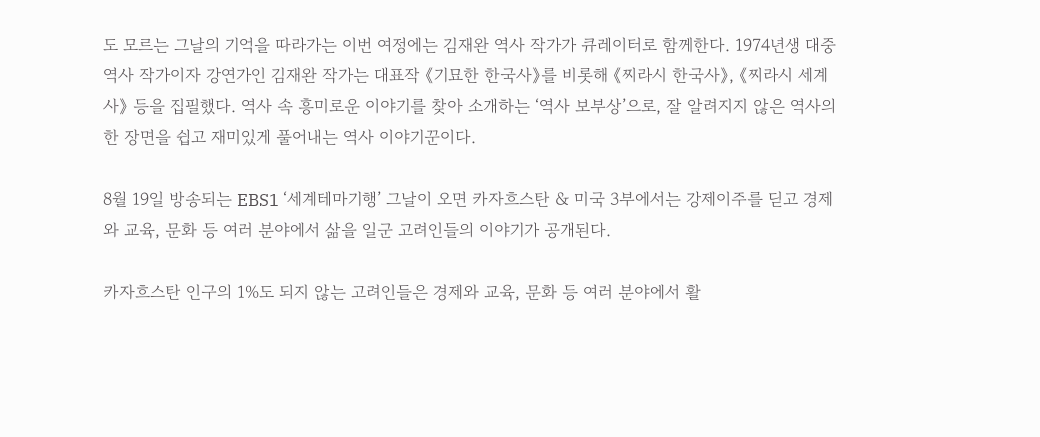도 모르는 그날의 기억을 따라가는 이번 여정에는 김재완 역사 작가가 큐레이터로 함께한다. 1974년생 대중 역사 작가이자 강연가인 김재완 작가는 대표작 《기묘한 한국사》를 비롯해 《찌라시 한국사》, 《찌라시 세계사》 등을 집필했다. 역사 속 흥미로운 이야기를 찾아 소개하는 ‘역사 보부상’으로, 잘 알려지지 않은 역사의 한 장면을 쉽고 재미있게 풀어내는 역사 이야기꾼이다.

8월 19일 방송되는 EBS1 ‘세계테마기행’ 그날이 오면 카자흐스탄 & 미국 3부에서는 강제이주를 딛고 경제와 교육, 문화 등 여러 분야에서 삶을 일군 고려인들의 이야기가 공개된다.

카자흐스탄 인구의 1%도 되지 않는 고려인들은 경제와 교육, 문화 등 여러 분야에서 활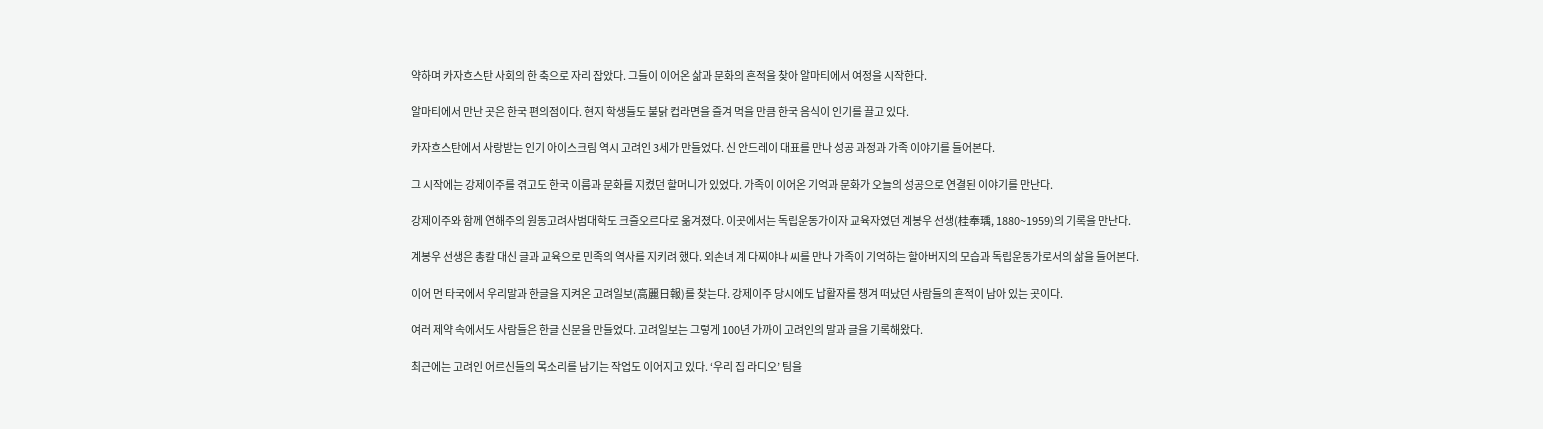약하며 카자흐스탄 사회의 한 축으로 자리 잡았다. 그들이 이어온 삶과 문화의 흔적을 찾아 알마티에서 여정을 시작한다.

알마티에서 만난 곳은 한국 편의점이다. 현지 학생들도 불닭 컵라면을 즐겨 먹을 만큼 한국 음식이 인기를 끌고 있다.

카자흐스탄에서 사랑받는 인기 아이스크림 역시 고려인 3세가 만들었다. 신 안드레이 대표를 만나 성공 과정과 가족 이야기를 들어본다.

그 시작에는 강제이주를 겪고도 한국 이름과 문화를 지켰던 할머니가 있었다. 가족이 이어온 기억과 문화가 오늘의 성공으로 연결된 이야기를 만난다.

강제이주와 함께 연해주의 원동고려사범대학도 크즐오르다로 옮겨졌다. 이곳에서는 독립운동가이자 교육자였던 계봉우 선생(桂奉瑀, 1880~1959)의 기록을 만난다.

계봉우 선생은 총칼 대신 글과 교육으로 민족의 역사를 지키려 했다. 외손녀 계 다찌야나 씨를 만나 가족이 기억하는 할아버지의 모습과 독립운동가로서의 삶을 들어본다.

이어 먼 타국에서 우리말과 한글을 지켜온 고려일보(高麗日報)를 찾는다. 강제이주 당시에도 납활자를 챙겨 떠났던 사람들의 흔적이 남아 있는 곳이다.

여러 제약 속에서도 사람들은 한글 신문을 만들었다. 고려일보는 그렇게 100년 가까이 고려인의 말과 글을 기록해왔다.

최근에는 고려인 어르신들의 목소리를 남기는 작업도 이어지고 있다. ‘우리 집 라디오’ 팀을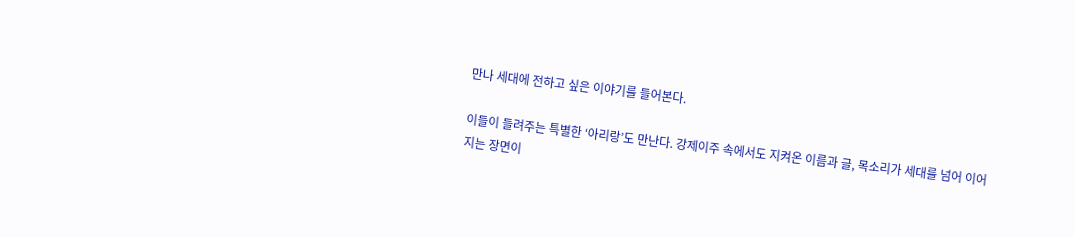만나 세대에 전하고 싶은 이야기를 들어본다.

이들이 들려주는 특별한 ‘아리랑’도 만난다. 강제이주 속에서도 지켜온 이름과 글, 목소리가 세대를 넘어 이어지는 장면이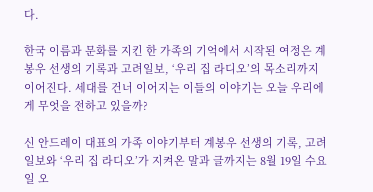다.

한국 이름과 문화를 지킨 한 가족의 기억에서 시작된 여정은 계봉우 선생의 기록과 고려일보, ‘우리 집 라디오’의 목소리까지 이어진다. 세대를 건너 이어지는 이들의 이야기는 오늘 우리에게 무엇을 전하고 있을까?

신 안드레이 대표의 가족 이야기부터 계봉우 선생의 기록, 고려일보와 ‘우리 집 라디오’가 지켜온 말과 글까지는 8월 19일 수요일 오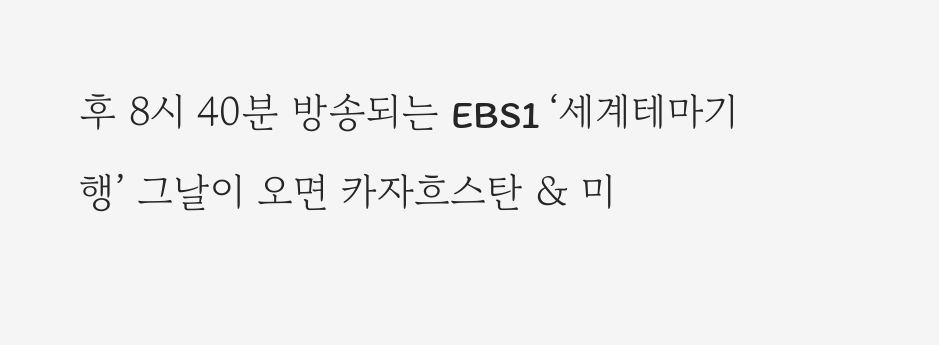후 8시 40분 방송되는 EBS1 ‘세계테마기행’ 그날이 오면 카자흐스탄 & 미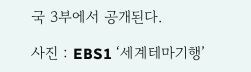국 3부에서 공개된다.

사진 : EBS1 ‘세계테마기행’